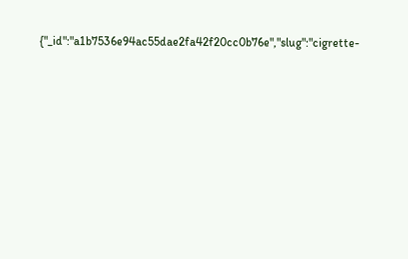{"_id":"a1b7536e94ac55dae2fa42f20cc0b76e","slug":"cigrette-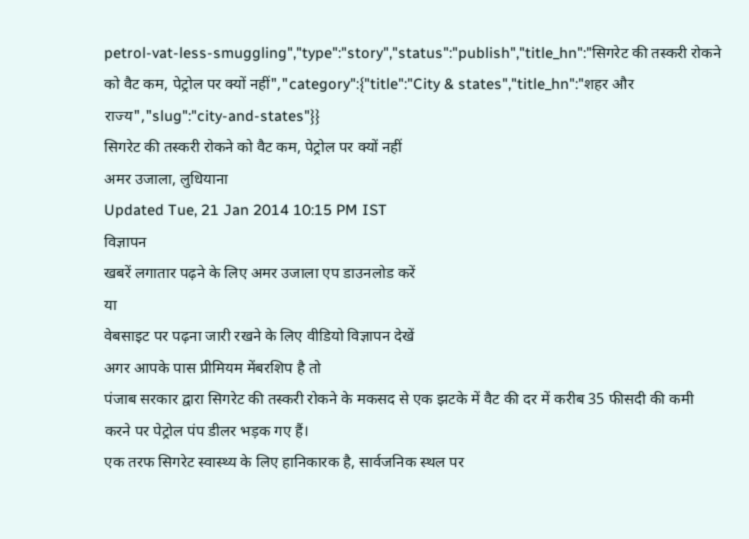petrol-vat-less-smuggling","type":"story","status":"publish","title_hn":"सिगरेट की तस्करी रोकने को वैट कम, पेट्रोल पर क्यों नहीं","category":{"title":"City & states","title_hn":"शहर और राज्य","slug":"city-and-states"}}
सिगरेट की तस्करी रोकने को वैट कम, पेट्रोल पर क्यों नहीं
अमर उजाला, लुधियाना
Updated Tue, 21 Jan 2014 10:15 PM IST
विज्ञापन
खबरें लगातार पढ़ने के लिए अमर उजाला एप डाउनलोड करें
या
वेबसाइट पर पढ़ना जारी रखने के लिए वीडियो विज्ञापन देखें
अगर आपके पास प्रीमियम मेंबरशिप है तो
पंजाब सरकार द्वारा सिगरेट की तस्करी रोकने के मकसद से एक झटके में वैट की दर में करीब 35 फीसदी की कमी करने पर पेट्रोल पंप डीलर भड़क गए हैं।
एक तरफ सिगरेट स्वास्थ्य के लिए हानिकारक है, सार्वजनिक स्थल पर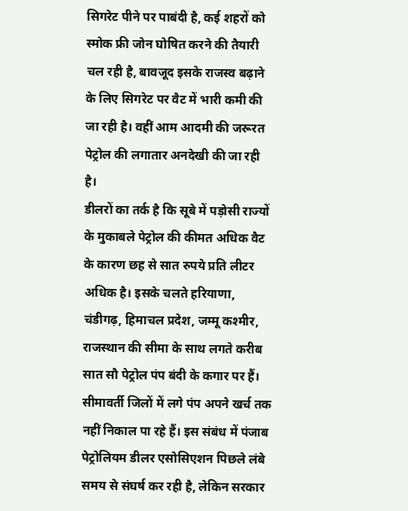सिगरेट पीने पर पाबंदी है, कई शहरों को स्मोक फ्री जोन घोषित करने की तैयारी चल रही है, बावजूद इसके राजस्व बढ़ाने के लिए सिगरेट पर वैट में भारी कमी की जा रही है। वहीं आम आदमी की जरूरत पेट्रोल की लगातार अनदेखी की जा रही है।
डीलरों का तर्क है कि सूबे में पड़ोसी राज्यों के मुकाबले पेट्रोल की कीमत अधिक वैट के कारण छह से सात रुपये प्रति लीटर अधिक है। इसके चलते हरियाणा, चंडीगढ़, हिमाचल प्रदेश, जम्मू कश्मीर, राजस्थान की सीमा के साथ लगते करीब सात सौ पेट्रोल पंप बंदी के कगार पर हैं।
सीमावर्ती जिलों में लगे पंप अपने खर्च तक नहीं निकाल पा रहे हैं। इस संबंध में पंजाब पेट्रोलियम डीलर एसोसिएशन पिछले लंबे समय से संघर्ष कर रही है, लेकिन सरकार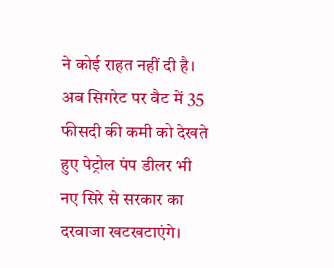ने कोई राहत नहीं दी है। अब सिगरेट पर वैट में 35 फीसदी की कमी को देखते हुए पेट्रोल पंप डीलर भी नए सिरे से सरकार का दरवाजा खटखटाएंगे।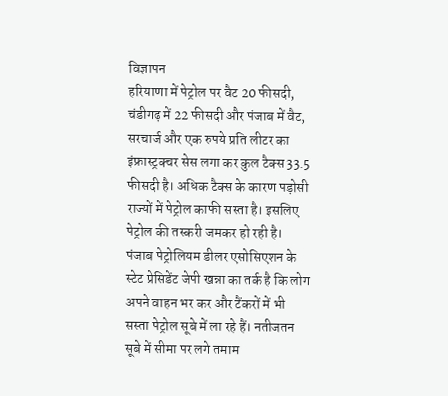विज्ञापन
हरियाणा में पेट्रोल पर वैट 20 फीसदी, चंडीगढ़ में 22 फीसदी और पंजाब में वैट, सरचार्ज और एक रुपये प्रति लीटर का इंफ्रास्ट्रक्चर सेस लगा कर कुल टैक्स 33.5 फीसदी है। अधिक टैक्स के कारण पड़ोसी राज्यों में पेट्रोल काफी सस्ता है। इसलिए पेट्रोल की तस्करी जमकर हो रही है।
पंजाब पेट्रोलियम डीलर एसोसिएशन के स्टेट प्रेसिडेंट जेपी खन्ना का तर्क है कि लोग अपने वाहन भर कर और टैंकरों में भी सस्ता पेट्रोल सूबे में ला रहे हैं। नतीजतन सूबे में सीमा पर लगे तमाम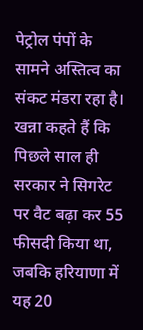पेट्रोल पंपों के सामने अस्तित्व का संकट मंडरा रहा है। खन्ना कहते हैं कि पिछले साल ही सरकार ने सिगरेट पर वैट बढ़ा कर 55 फीसदी किया था, जबकि हरियाणा में यह 20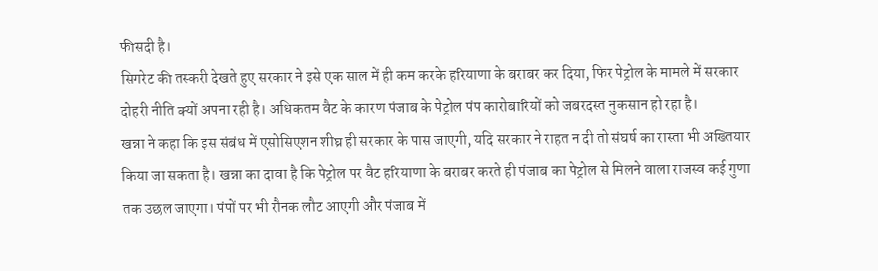फीसदी है।
सिगरेट की तस्करी देखते हुए सरकार ने इसे एक साल में ही कम करके हरियाणा के बराबर कर दिया, फिर पेट्रोल के मामले में सरकार दोहरी नीति क्यों अपना रही है। अधिकतम वैट के कारण पंजाब के पेट्रोल पंप कारोबारियों को जबरदस्त नुकसान हो रहा है।
खन्ना ने कहा कि इस संबंध में एसोसिएशन शीघ्र ही सरकार के पास जाएगी, यदि सरकार ने राहत न दी तो संघर्ष का रास्ता भी अख्तियार किया जा सकता है। खन्ना का दावा है कि पेट्रोल पर वैट हरियाणा के बराबर करते ही पंजाब का पेट्रोल से मिलने वाला राजस्व कई गुणा तक उछल जाएगा। पंपों पर भी रौनक लौट आएगी और पंजाब में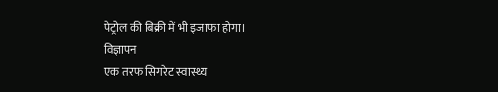पेट्रोल की बिक्री में भी इजाफा होगा।
विज्ञापन
एक तरफ सिगरेट स्वास्थ्य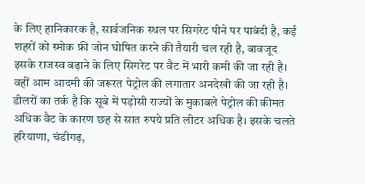के लिए हानिकारक है, सार्वजनिक स्थल पर सिगरेट पीने पर पाबंदी है, कई शहरों को स्मोक फ्री जोन घोषित करने की तैयारी चल रही है, बावजूद इसके राजस्व बढ़ाने के लिए सिगरेट पर वैट में भारी कमी की जा रही है। वहीं आम आदमी की जरूरत पेट्रोल की लगातार अनदेखी की जा रही है।
डीलरों का तर्क है कि सूबे में पड़ोसी राज्यों के मुकाबले पेट्रोल की कीमत अधिक वैट के कारण छह से सात रुपये प्रति लीटर अधिक है। इसके चलते हरियाणा, चंडीगढ़,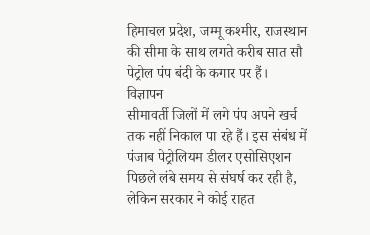हिमाचल प्रदेश, जम्मू कश्मीर, राजस्थान की सीमा के साथ लगते करीब सात सौ पेट्रोल पंप बंदी के कगार पर हैं।
विज्ञापन
सीमावर्ती जिलों में लगे पंप अपने खर्च तक नहीं निकाल पा रहे हैं। इस संबंध में पंजाब पेट्रोलियम डीलर एसोसिएशन पिछले लंबे समय से संघर्ष कर रही है, लेकिन सरकार ने कोई राहत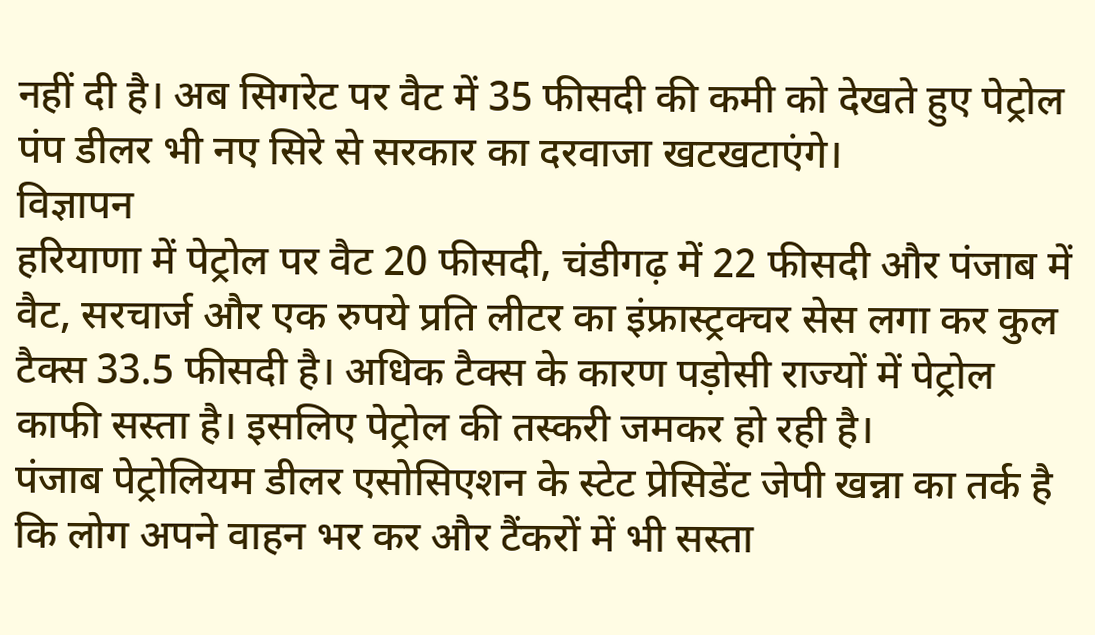नहीं दी है। अब सिगरेट पर वैट में 35 फीसदी की कमी को देखते हुए पेट्रोल पंप डीलर भी नए सिरे से सरकार का दरवाजा खटखटाएंगे।
विज्ञापन
हरियाणा में पेट्रोल पर वैट 20 फीसदी, चंडीगढ़ में 22 फीसदी और पंजाब में वैट, सरचार्ज और एक रुपये प्रति लीटर का इंफ्रास्ट्रक्चर सेस लगा कर कुल टैक्स 33.5 फीसदी है। अधिक टैक्स के कारण पड़ोसी राज्यों में पेट्रोल काफी सस्ता है। इसलिए पेट्रोल की तस्करी जमकर हो रही है।
पंजाब पेट्रोलियम डीलर एसोसिएशन के स्टेट प्रेसिडेंट जेपी खन्ना का तर्क है कि लोग अपने वाहन भर कर और टैंकरों में भी सस्ता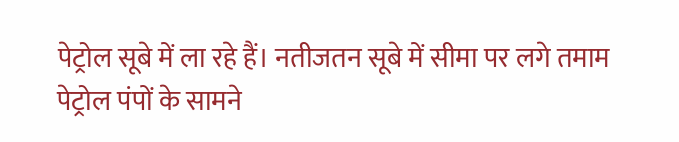पेट्रोल सूबे में ला रहे हैं। नतीजतन सूबे में सीमा पर लगे तमाम पेट्रोल पंपों के सामने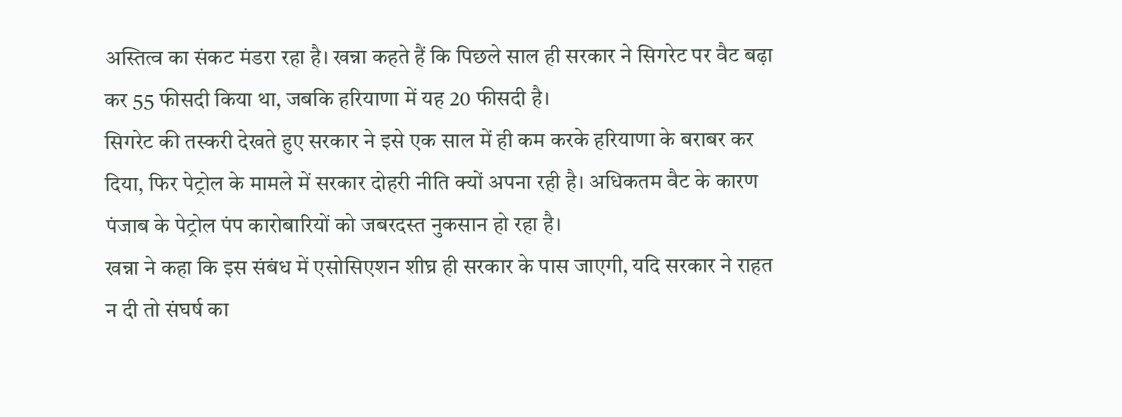अस्तित्व का संकट मंडरा रहा है। खन्ना कहते हैं कि पिछले साल ही सरकार ने सिगरेट पर वैट बढ़ा कर 55 फीसदी किया था, जबकि हरियाणा में यह 20 फीसदी है।
सिगरेट की तस्करी देखते हुए सरकार ने इसे एक साल में ही कम करके हरियाणा के बराबर कर दिया, फिर पेट्रोल के मामले में सरकार दोहरी नीति क्यों अपना रही है। अधिकतम वैट के कारण पंजाब के पेट्रोल पंप कारोबारियों को जबरदस्त नुकसान हो रहा है।
खन्ना ने कहा कि इस संबंध में एसोसिएशन शीघ्र ही सरकार के पास जाएगी, यदि सरकार ने राहत न दी तो संघर्ष का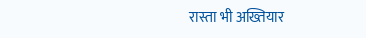रास्ता भी अख्तियार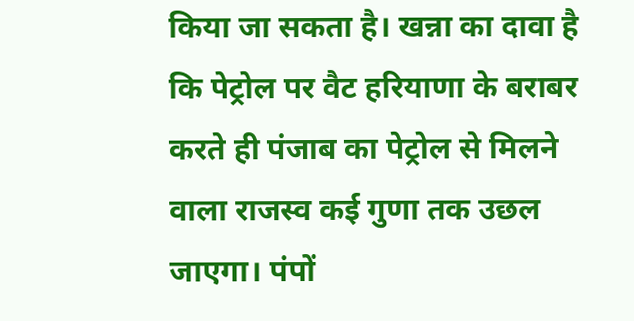किया जा सकता है। खन्ना का दावा है कि पेट्रोल पर वैट हरियाणा के बराबर करते ही पंजाब का पेट्रोल से मिलने वाला राजस्व कई गुणा तक उछल जाएगा। पंपों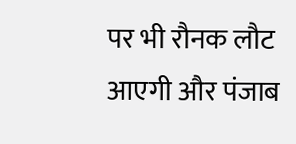पर भी रौनक लौट आएगी और पंजाब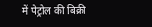में पेट्रोल की बिक्री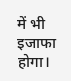में भी इजाफा होगा।